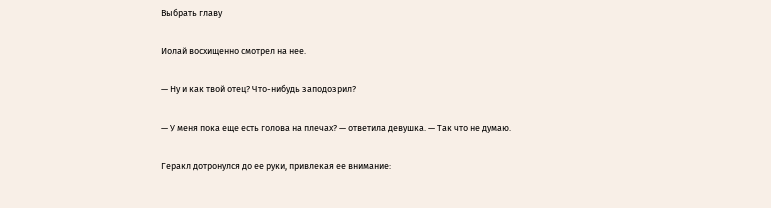Выбрать главу

Иолай восхищенно смотрел на нее.

— Ну и как твой отец? Что-нибудь заподозрил?

— У меня пока еще есть голова на плечах? — ответила девушка. — Так что не думаю.

Геракл дотронулся до ее руки, привлекая ее внимание: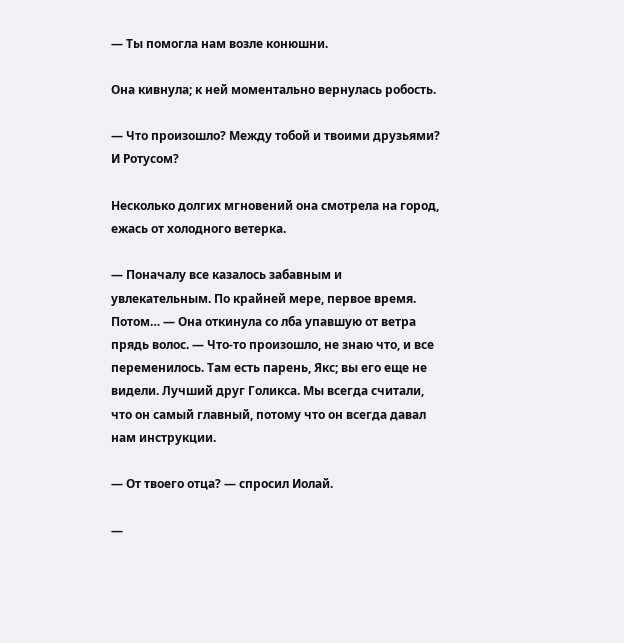— Ты помогла нам возле конюшни.

Она кивнула; к ней моментально вернулась робость.

— Что произошло? Между тобой и твоими друзьями? И Ротусом?

Несколько долгих мгновений она смотрела на город, ежась от холодного ветерка.

— Поначалу все казалось забавным и увлекательным. По крайней мере, первое время. Потом… — Она откинула со лба упавшую от ветра прядь волос. — Что-то произошло, не знаю что, и все переменилось. Там есть парень, Якс; вы его еще не видели. Лучший друг Голикса. Мы всегда считали, что он самый главный, потому что он всегда давал нам инструкции.

— От твоего отца? — спросил Иолай.

—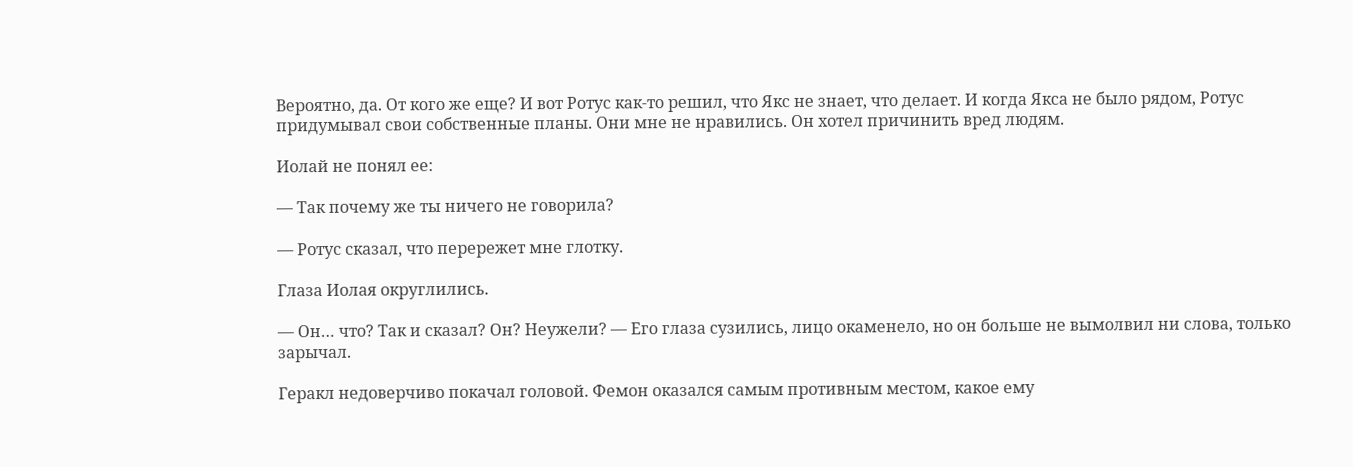Вероятно, да. От кого же еще? И вот Ротус как-то решил, что Якс не знает, что делает. И когда Якса не было рядом, Ротус придумывал свои собственные планы. Они мне не нравились. Он хотел причинить вред людям.

Иолай не понял ее:

— Так почему же ты ничего не говорила?

— Ротус сказал, что перережет мне глотку.

Глаза Иолая округлились.

— Он… что? Так и сказал? Он? Неужели? — Его глаза сузились, лицо окаменело, но он больше не вымолвил ни слова, только зарычал.

Геракл недоверчиво покачал головой. Фемон оказался самым противным местом, какое ему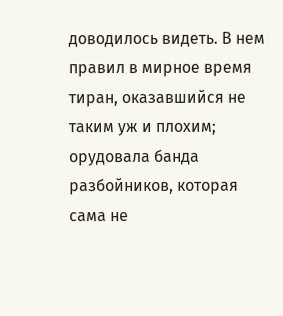доводилось видеть. В нем правил в мирное время тиран, оказавшийся не таким уж и плохим; орудовала банда разбойников, которая сама не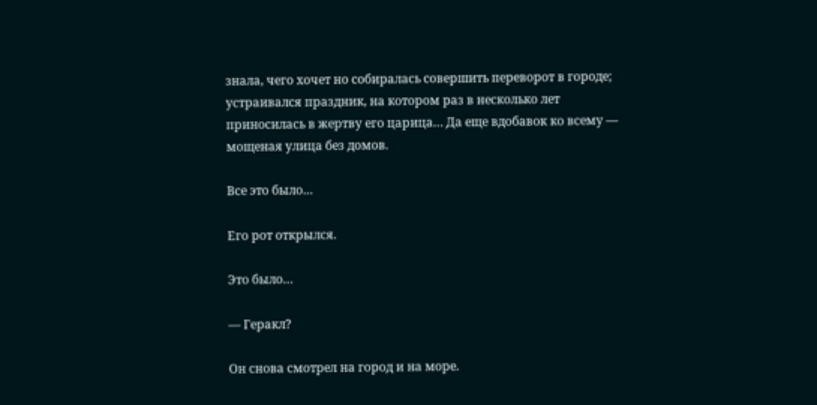знала, чего хочет но собиралась совершить переворот в городе; устраивался праздник, на котором раз в несколько лет приносилась в жертву его царица… Да еще вдобавок ко всему — мощеная улица без домов.

Все это было…

Его рот открылся.

Это было…

— Геракл?

Он снова смотрел на город и на море.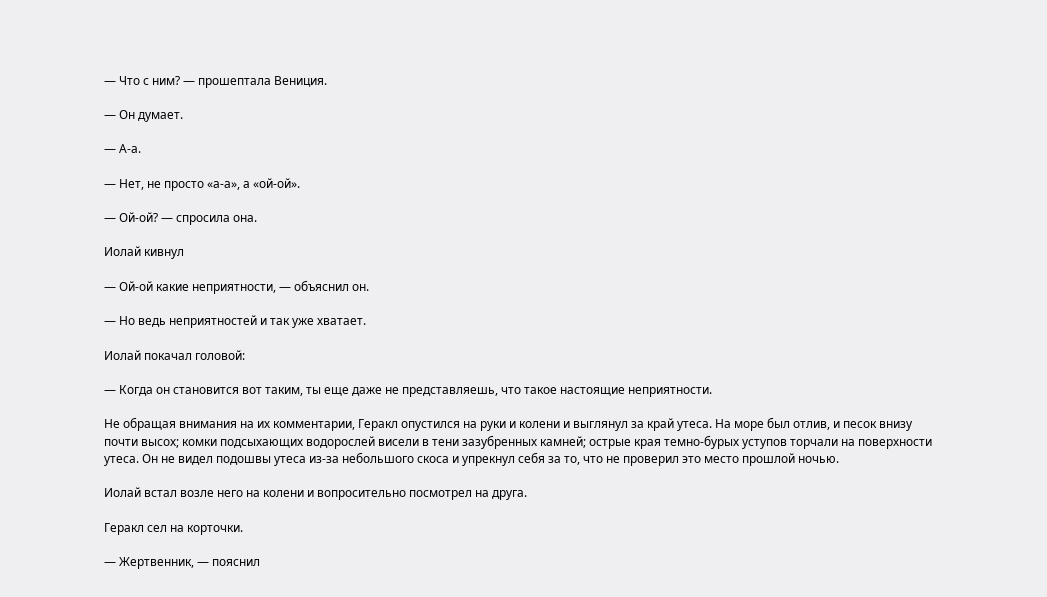— Что с ним? — прошептала Beниция.

— Он думает.

— А-а.

— Нет, не просто «а-а», а «ой-ой».

— Ой-ой? — спросила она.

Иолай кивнул

— Ой-ой какие неприятности, — объяснил он.

— Но ведь неприятностей и так уже хватает.

Иолай покачал головой:

— Когда он становится вот таким, ты еще даже не представляешь, что такое настоящие неприятности.

Не обращая внимания на их комментарии, Геракл опустился на руки и колени и выглянул за край утеса. На море был отлив, и песок внизу почти высох; комки подсыхающих водорослей висели в тени зазубренных камней; острые края темно-бурых уступов торчали на поверхности утеса. Он не видел подошвы утеса из-за небольшого скоса и упрекнул себя за то, что не проверил это место прошлой ночью.

Иолай встал возле него на колени и вопросительно посмотрел на друга.

Геракл сел на корточки.

— Жертвенник, — пояснил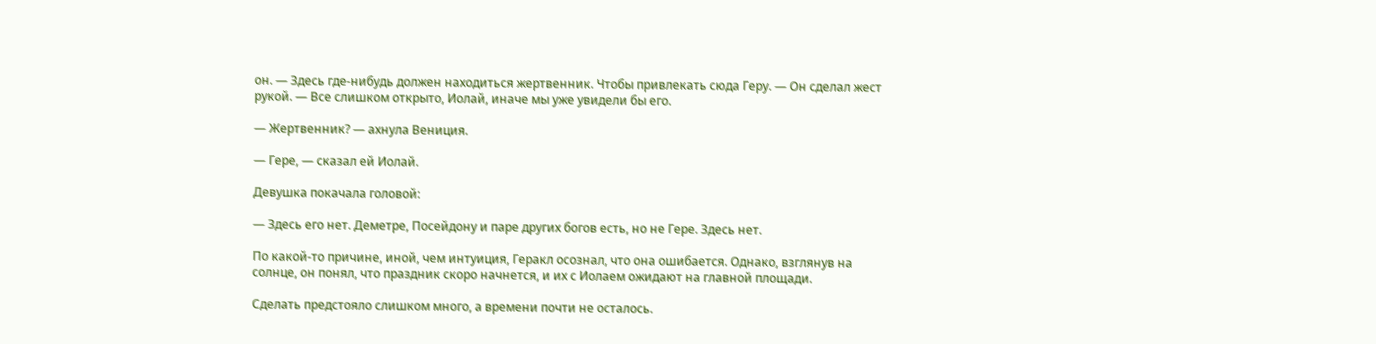он. — Здесь где-нибудь должен находиться жертвенник. Чтобы привлекать сюда Геру. — Он сделал жест рукой. — Все слишком открыто, Иолай, иначе мы уже увидели бы его.

— Жертвенник? — ахнула Вениция.

— Гере, — сказал ей Иолай.

Девушка покачала головой:

— Здесь его нет. Деметре, Посейдону и паре других богов есть, но не Гере. Здесь нет.

По какой-то причине, иной, чем интуиция, Геракл осознал, что она ошибается. Однако, взглянув на солнце, он понял, что праздник скоро начнется, и их с Иолаем ожидают на главной площади.

Сделать предстояло слишком много, а времени почти не осталось.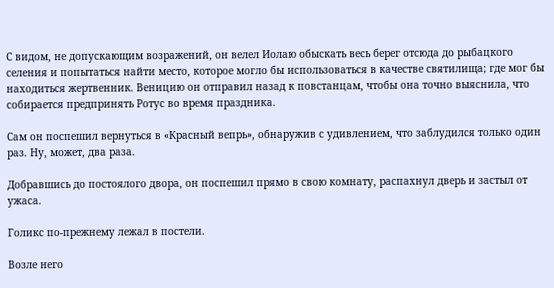С видом, не допускающим возражений, он велел Иолаю обыскать весь берег отсюда до рыбацкого селения и попытаться найти место, которое могло бы использоваться в качестве святилища; где мог бы находиться жертвенник. Веницию он отправил назад к повстанцам, чтобы она точно выяснила, что собирается предпринять Ротус во время праздника.

Сам он поспешил вернуться в «Красный вепрь», обнаружив с удивлением, что заблудился только один раз. Ну, может, два раза.

Добравшись до постоялого двора, он поспешил прямо в свою комнату, распахнул дверь и застыл от ужаса.

Голикс по-прежнему лежал в постели.

Возле него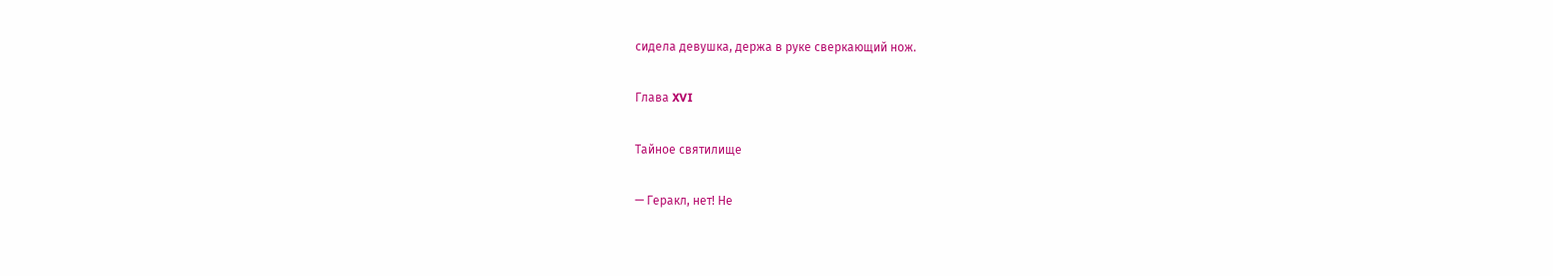сидела девушка, держа в руке сверкающий нож.

Глава XVI

Тайное святилище

— Геракл, нет! Не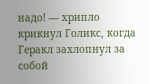надо! — хрипло крикнул Голикс, когда Геракл захлопнул за собой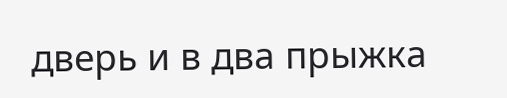дверь и в два прыжка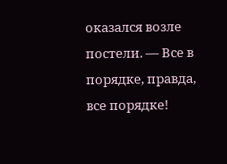оказался возле постели. — Все в порядке, правда, все порядке!